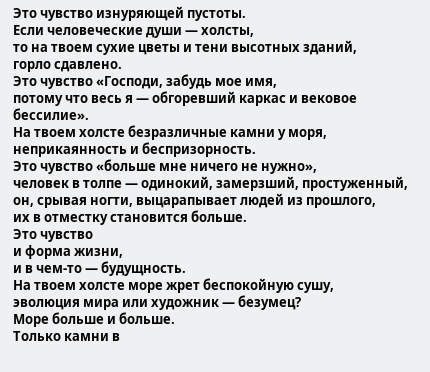Это чувство изнуряющей пустоты.
Если человеческие души — холсты,
то на твоем сухие цветы и тени высотных зданий,
горло сдавлено.
Это чувство «Господи, забудь мое имя,
потому что весь я — обгоревший каркас и вековое бессилие».
На твоем холсте безразличные камни у моря,
неприкаянность и беспризорность.
Это чувство «больше мне ничего не нужно»,
человек в толпе — одинокий, замерзший, простуженный,
он, срывая ногти, выцарапывает людей из прошлого,
их в отместку становится больше.
Это чувство
и форма жизни,
и в чем-то — будущность.
На твоем холсте море жрет беспокойную сушу,
эволюция мира или художник — безумец?
Море больше и больше.
Только камни в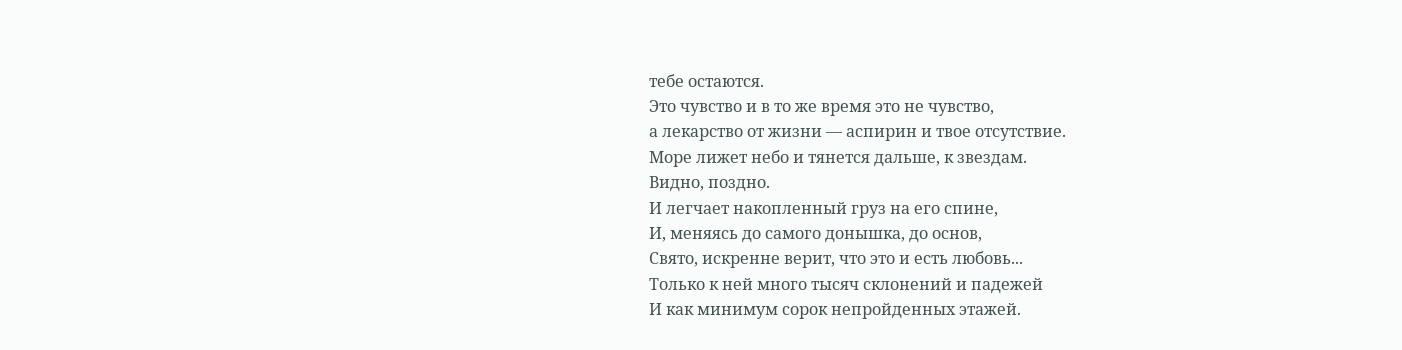тебе остаются.
Это чувство и в то же время это не чувство,
а лекарство от жизни — аспирин и твое отсутствие.
Море лижет небо и тянется дальше, к звездам.
Видно, поздно.
И легчает накопленный груз на его спине,
И, меняясь до самого донышка, до основ,
Свято, искренне верит, что это и есть любовь...
Только к ней много тысяч склонений и падежей
И как минимум сорок непройденных этажей.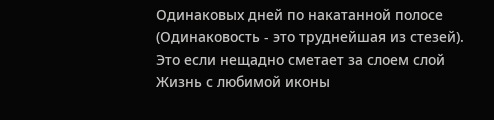Одинаковых дней по накатанной полосе
(Одинаковость - это труднейшая из стезей).
Это если нещадно сметает за слоем слой
Жизнь с любимой иконы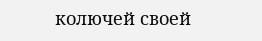колючей своей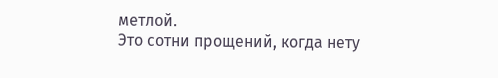метлой.
Это сотни прощений, когда нету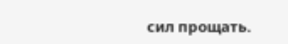сил прощать.